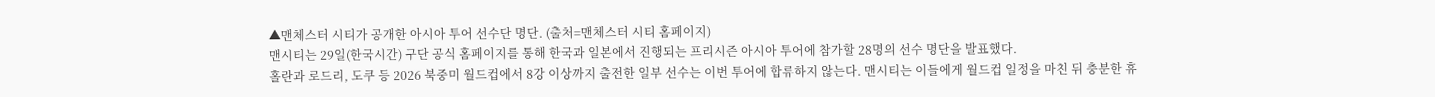▲맨체스터 시티가 공개한 아시아 투어 선수단 명단. (출처=맨체스터 시티 홈페이지)
맨시티는 29일(한국시간) 구단 공식 홈페이지를 통해 한국과 일본에서 진행되는 프리시즌 아시아 투어에 참가할 28명의 선수 명단을 발표했다.
홀란과 로드리, 도쿠 등 2026 북중미 월드컵에서 8강 이상까지 출전한 일부 선수는 이번 투어에 합류하지 않는다. 맨시티는 이들에게 월드컵 일정을 마친 뒤 충분한 휴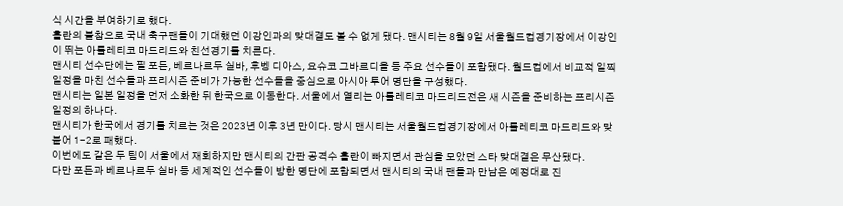식 시간을 부여하기로 했다.
홀란의 불참으로 국내 축구팬들이 기대했던 이강인과의 맞대결도 볼 수 없게 됐다. 맨시티는 8월 9일 서울월드컵경기장에서 이강인이 뛰는 아틀레티코 마드리드와 친선경기를 치른다.
맨시티 선수단에는 필 포든, 베르나르두 실바, 후벵 디아스, 요슈코 그바르디올 등 주요 선수들이 포함됐다. 월드컵에서 비교적 일찍 일정을 마친 선수들과 프리시즌 준비가 가능한 선수들을 중심으로 아시아 투어 명단을 구성했다.
맨시티는 일본 일정을 먼저 소화한 뒤 한국으로 이동한다. 서울에서 열리는 아틀레티코 마드리드전은 새 시즌을 준비하는 프리시즌 일정의 하나다.
맨시티가 한국에서 경기를 치르는 것은 2023년 이후 3년 만이다. 당시 맨시티는 서울월드컵경기장에서 아틀레티코 마드리드와 맞붙어 1-2로 패했다.
이번에도 같은 두 팀이 서울에서 재회하지만 맨시티의 간판 공격수 홀란이 빠지면서 관심을 모았던 스타 맞대결은 무산됐다.
다만 포든과 베르나르두 실바 등 세계적인 선수들이 방한 명단에 포함되면서 맨시티의 국내 팬들과 만남은 예정대로 진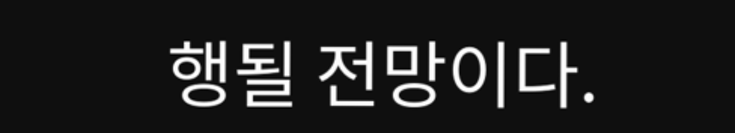행될 전망이다.